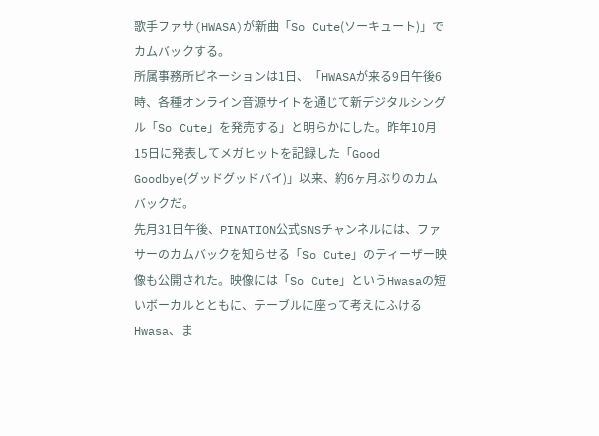歌手ファサ(HWASA)が新曲「So Cute(ソーキュート)」でカムバックする。
所属事務所ピネーションは1日、「HWASAが来る9日午後6時、各種オンライン音源サイトを通じて新デジタルシングル「So Cute」を発売する」と明らかにした。昨年10月15日に発表してメガヒットを記録した「Good Goodbye(グッドグッドバイ)」以来、約6ヶ月ぶりのカムバックだ。
先月31日午後、PINATION公式SNSチャンネルには、ファサーのカムバックを知らせる「So Cute」のティーザー映像も公開された。映像には「So Cute」というHwasaの短いボーカルとともに、テーブルに座って考えにふけるHwasa、ま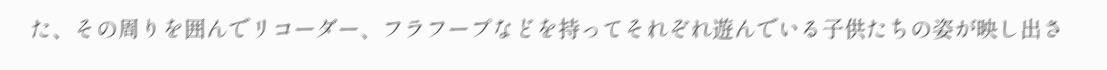た、その周りを囲んでリコーダー、フラフープなどを持ってそれぞれ遊んでいる子供たちの姿が映し出さ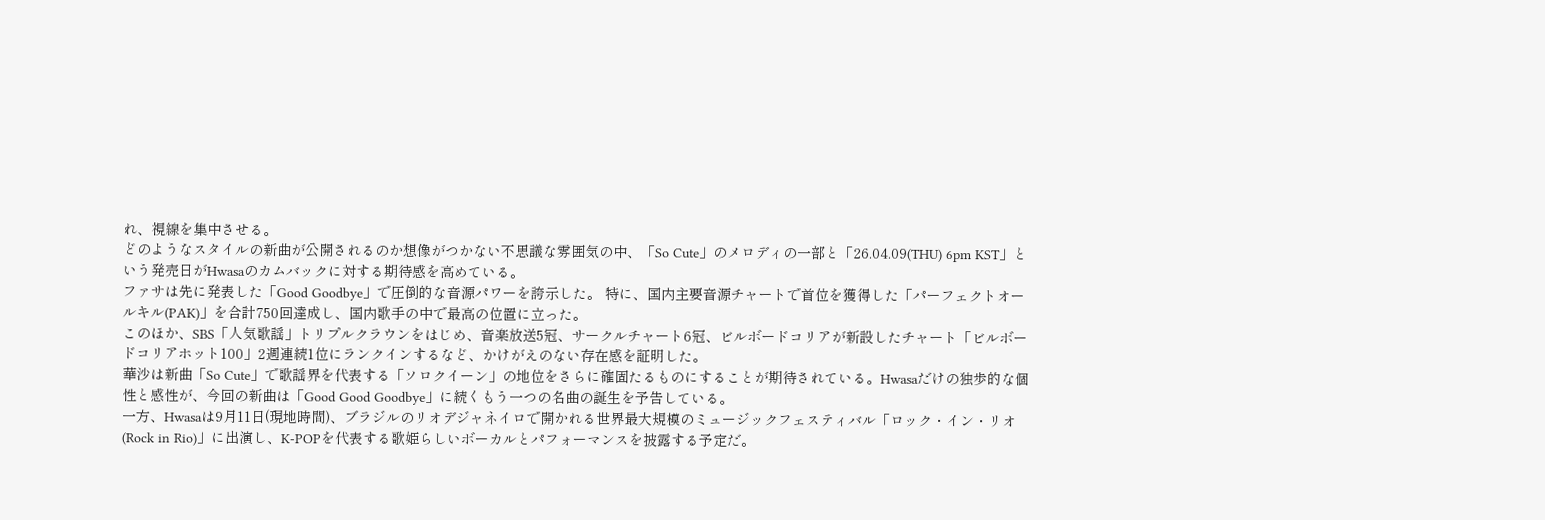れ、視線を集中させる。
どのようなスタイルの新曲が公開されるのか想像がつかない不思議な雰囲気の中、「So Cute」のメロディの一部と「26.04.09(THU) 6pm KST」という発売日がHwasaのカムバックに対する期待感を高めている。
ファサは先に発表した「Good Goodbye」で圧倒的な音源パワーを誇示した。 特に、国内主要音源チャートで首位を獲得した「パーフェクトオールキル(PAK)」を合計750回達成し、国内歌手の中で最高の位置に立った。
このほか、SBS「人気歌謡」トリプルクラウンをはじめ、音楽放送5冠、サークルチャート6冠、ビルボードコリアが新設したチャート「ビルボードコリアホット100」2週連続1位にランクインするなど、かけがえのない存在感を証明した。
華沙は新曲「So Cute」で歌謡界を代表する「ソロクイーン」の地位をさらに確固たるものにすることが期待されている。Hwasaだけの独歩的な個性と感性が、今回の新曲は「Good Good Goodbye」に続くもう一つの名曲の誕生を予告している。
一方、Hwasaは9月11日(現地時間)、ブラジルのリオデジャネイロで開かれる世界最大規模のミュージックフェスティバル「ロック・イン・リオ(Rock in Rio)」に出演し、K-POPを代表する歌姫らしいボーカルとパフォーマンスを披露する予定だ。